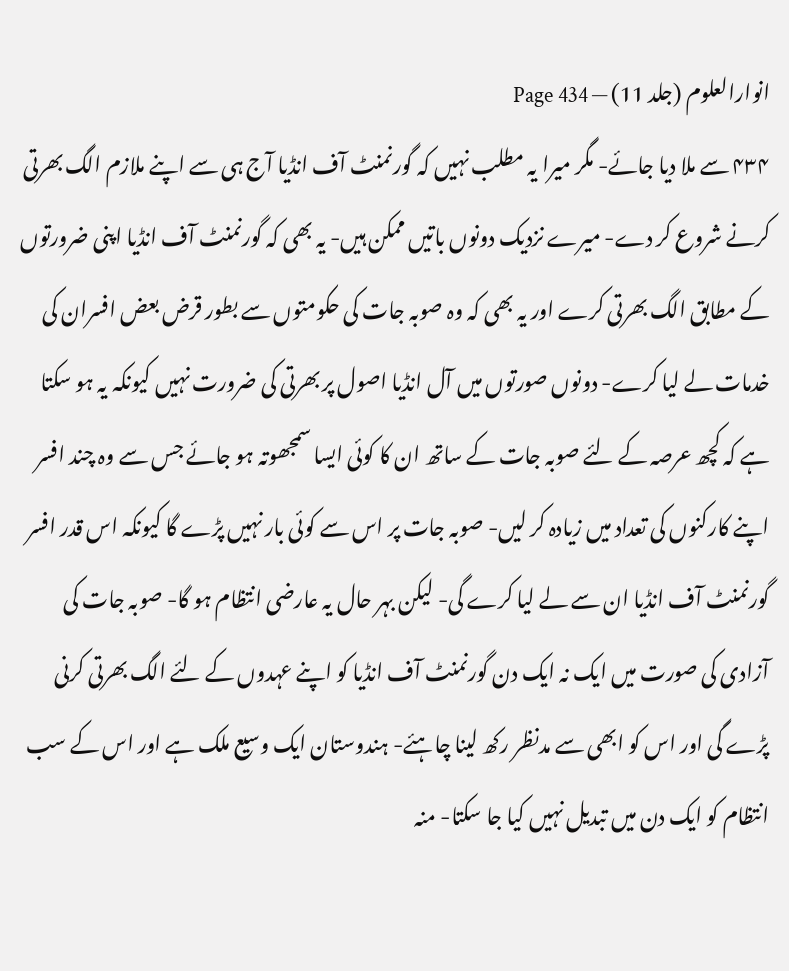انوارالعلوم (جلد 11) — Page 434
۴۳۴ سے ملا دیا جائے- مگر میرا یہ مطلب نہیں کہ گورنمنٹ آف انڈیا آج ہی سے اپنے ملازم الگ بھرتی کرنے شروع کر دے- میرے نزدیک دونوں باتیں ممکن ہیں- یہ بھی کہ گورنمنٹ آف انڈیا اپنی ضرورتوں کے مطابق الگ بھرتی کرے اور یہ بھی کہ وہ صوبہ جات کی حکومتوں سے بطور قرض بعض افسران کی خدمات لے لیا کرے- دونوں صورتوں میں آل انڈیا اصول پر بھرتی کی ضرورت نہیں کیونکہ یہ ہو سکتا ہے کہ کچھ عرصہ کے لئے صوبہ جات کے ساتھ ان کا کوئی ایسا سمجھوتہ ہو جائے جس سے وہ چند افسر اپنے کارکنوں کی تعداد میں زیادہ کر لیں- صوبہ جات پر اس سے کوئی بار نہیں پڑے گا کیونکہ اس قدر افسر گورنمنٹ آف انڈیا ان سے لے لیا کرے گی- لیکن بہر حال یہ عارضی انتظام ہو گا- صوبہ جات کی آزادی کی صورت میں ایک نہ ایک دن گورنمنٹ آف انڈیا کو اپنے عہدوں کے لئے الگ بھرتی کرنی پڑے گی اور اس کو ابھی سے مدنظر رکھ لینا چاہئے- ہندوستان ایک وسیع ملک ہے اور اس کے سب انتظام کو ایک دن میں تبدیل نہیں کیا جا سکتا- منہ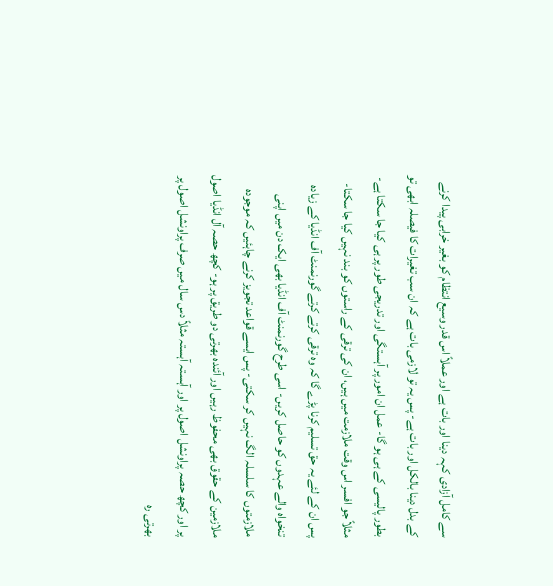سے کامل آزادی کہہ دینا اور بات ہے اور عملاً اس قدر وسیع انتظام کو بغیر خرابی پیدا کرنے کے بدل دینا بالکل اور بات ہے- پس یہ تو لازمی بات ہے کہ ان سب تغیرات کا فیصلہ ابھی تو بطور پالیسی کے ہی ہو گا- عمل ان امور پر آہستگی اور تدریجی طور پر ہی کیا جا سکتا ہے- مثلاً جو افسر اس وقت ملازمت میں ہیں، ان کی ترقی کے راستوں کو بند نہیں کیا جا سکتا- پس ان کے لئے یہ حق تسلیم کرنا پڑے گا کہ وہ ترقی کرتے کرتے گورنمنٹ آف انڈیا کے زیادہ تنخواہ والے عہدوں کو حاصل کریں- اسی طرح گورنمنٹ آف انڈیا بھی ایک دن میں اپنی ملازمتوں کا سلسلہ الگ نہیں کر سکتی- پس ایسے قواعد تجویز کرنے چاہئیں کہ موجودہ ملازمین کے حقوق بھی محفوظ رہیں اور آئندہ بھرتی دو طریق پر ہو- کچھ حصہ آل انڈیا اصول پر اور کچھ حصہ پراونشل اصول پر اور آہستہ آہستہ مثلاً دس سال میں صرف پراونشل اصول پر بھرتی رہ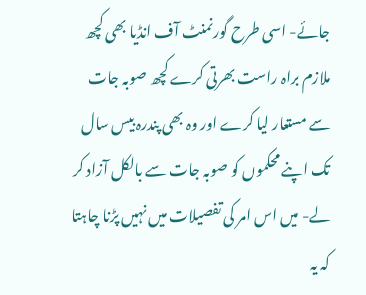جائے- اسی طرح گورنمنٹ آف انڈیا بھی کچھ ملازم براہ راست بھرتی کرے کچھ صوبہ جات سے مستعار لیا کرے اور وہ بھی پندرہ بیس سال تک اپنے محکموں کو صوبہ جات سے بالکل آزاد کر لے- میں اس امر کی تفصیلات میں نہیں پڑنا چاہتا کہ یہ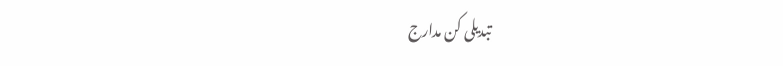تبدیلی کن مدارج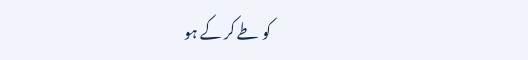کو طے کر کے ہو